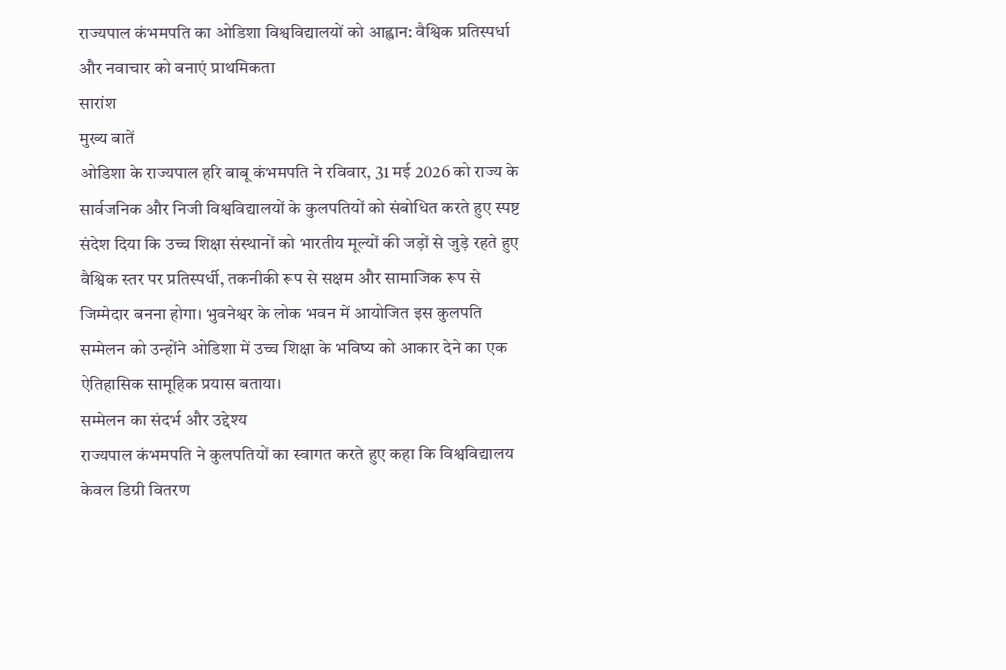राज्यपाल कंभमपति का ओडिशा विश्वविद्यालयों को आह्वान: वैश्विक प्रतिस्पर्धा और नवाचार को बनाएं प्राथमिकता
सारांश
मुख्य बातें
ओडिशा के राज्यपाल हरि बाबू कंभमपति ने रविवार, 31 मई 2026 को राज्य के सार्वजनिक और निजी विश्वविद्यालयों के कुलपतियों को संबोधित करते हुए स्पष्ट संदेश दिया कि उच्च शिक्षा संस्थानों को भारतीय मूल्यों की जड़ों से जुड़े रहते हुए वैश्विक स्तर पर प्रतिस्पर्धी, तकनीकी रूप से सक्षम और सामाजिक रूप से जिम्मेदार बनना होगा। भुवनेश्वर के लोक भवन में आयोजित इस कुलपति सम्मेलन को उन्होंने ओडिशा में उच्च शिक्षा के भविष्य को आकार देने का एक ऐतिहासिक सामूहिक प्रयास बताया।
सम्मेलन का संदर्भ और उद्देश्य
राज्यपाल कंभमपति ने कुलपतियों का स्वागत करते हुए कहा कि विश्वविद्यालय केवल डिग्री वितरण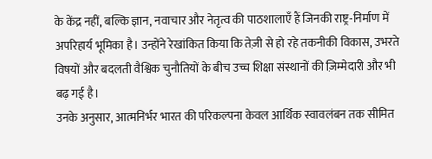के केंद्र नहीं, बल्कि ज्ञान, नवाचार और नेतृत्व की पाठशालाएँ हैं जिनकी राष्ट्र-निर्माण में अपरिहार्य भूमिका है। उन्होंने रेखांकित किया कि तेज़ी से हो रहे तकनीकी विकास, उभरते विषयों और बदलती वैश्विक चुनौतियों के बीच उच्च शिक्षा संस्थानों की ज़िम्मेदारी और भी बढ़ गई है।
उनके अनुसार, आत्मनिर्भर भारत की परिकल्पना केवल आर्थिक स्वावलंबन तक सीमित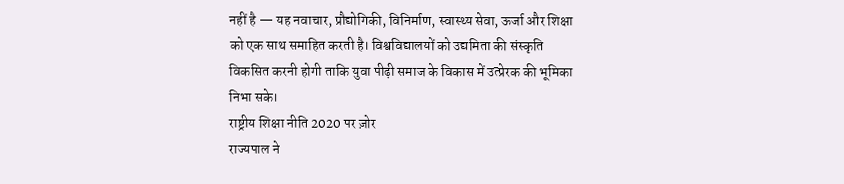नहीं है — यह नवाचार, प्रौद्योगिकी, विनिर्माण, स्वास्थ्य सेवा, ऊर्जा और शिक्षा को एक साथ समाहित करती है। विश्वविद्यालयों को उद्यमिता की संस्कृति विकसित करनी होगी ताकि युवा पीढ़ी समाज के विकास में उत्प्रेरक की भूमिका निभा सके।
राष्ट्रीय शिक्षा नीति 2020 पर ज़ोर
राज्यपाल ने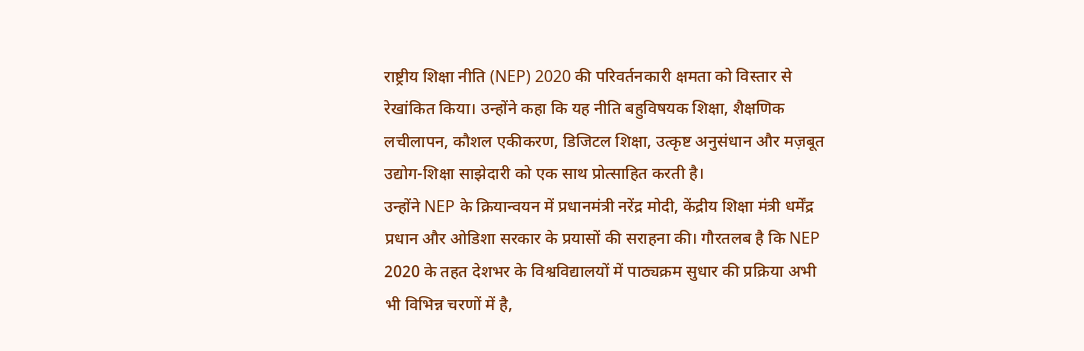राष्ट्रीय शिक्षा नीति (NEP) 2020 की परिवर्तनकारी क्षमता को विस्तार से रेखांकित किया। उन्होंने कहा कि यह नीति बहुविषयक शिक्षा, शैक्षणिक लचीलापन, कौशल एकीकरण, डिजिटल शिक्षा, उत्कृष्ट अनुसंधान और मज़बूत उद्योग-शिक्षा साझेदारी को एक साथ प्रोत्साहित करती है।
उन्होंने NEP के क्रियान्वयन में प्रधानमंत्री नरेंद्र मोदी, केंद्रीय शिक्षा मंत्री धर्मेंद्र प्रधान और ओडिशा सरकार के प्रयासों की सराहना की। गौरतलब है कि NEP 2020 के तहत देशभर के विश्वविद्यालयों में पाठ्यक्रम सुधार की प्रक्रिया अभी भी विभिन्न चरणों में है,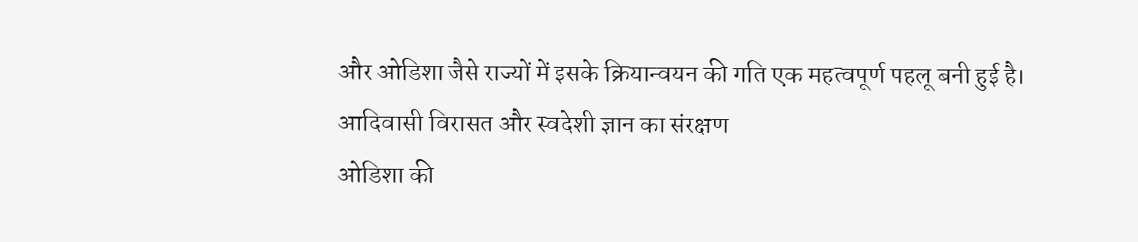और ओडिशा जैसे राज्यों में इसके क्रियान्वयन की गति एक महत्वपूर्ण पहलू बनी हुई है।
आदिवासी विरासत और स्वदेशी ज्ञान का संरक्षण
ओडिशा की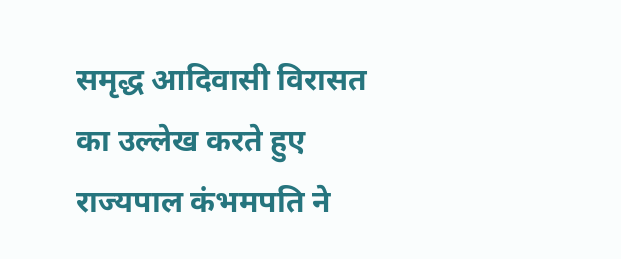समृद्ध आदिवासी विरासत का उल्लेख करते हुए राज्यपाल कंभमपति ने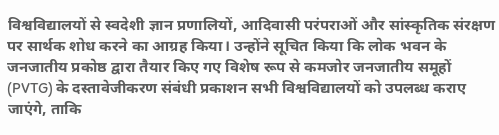विश्वविद्यालयों से स्वदेशी ज्ञान प्रणालियों, आदिवासी परंपराओं और सांस्कृतिक संरक्षण पर सार्थक शोध करने का आग्रह किया। उन्होंने सूचित किया कि लोक भवन के जनजातीय प्रकोष्ठ द्वारा तैयार किए गए विशेष रूप से कमजोर जनजातीय समूहों (PVTG) के दस्तावेजीकरण संबंधी प्रकाशन सभी विश्वविद्यालयों को उपलब्ध कराए जाएंगे, ताकि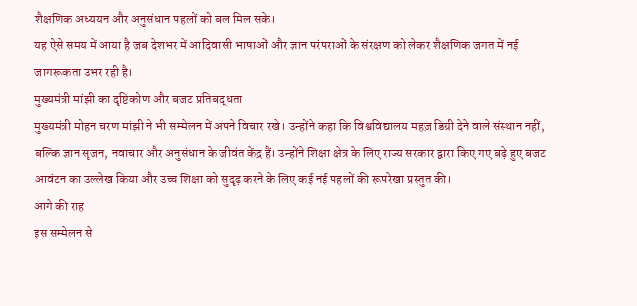शैक्षणिक अध्ययन और अनुसंधान पहलों को बल मिल सके।
यह ऐसे समय में आया है जब देशभर में आदिवासी भाषाओं और ज्ञान परंपराओं के संरक्षण को लेकर शैक्षणिक जगत में नई जागरूकता उभर रही है।
मुख्यमंत्री मांझी का दृष्टिकोण और बजट प्रतिबद्धता
मुख्यमंत्री मोहन चरण मांझी ने भी सम्मेलन में अपने विचार रखे। उन्होंने कहा कि विश्वविद्यालय महज़ डिग्री देने वाले संस्थान नहीं, बल्कि ज्ञान सृजन, नवाचार और अनुसंधान के जीवंत केंद्र हैं। उन्होंने शिक्षा क्षेत्र के लिए राज्य सरकार द्वारा किए गए बढ़े हुए बजट आवंटन का उल्लेख किया और उच्च शिक्षा को सुदृढ़ करने के लिए कई नई पहलों की रूपरेखा प्रस्तुत की।
आगे की राह
इस सम्मेलन से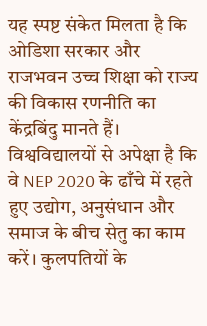यह स्पष्ट संकेत मिलता है कि ओडिशा सरकार और राजभवन उच्च शिक्षा को राज्य की विकास रणनीति का केंद्रबिंदु मानते हैं। विश्वविद्यालयों से अपेक्षा है कि वे NEP 2020 के ढाँचे में रहते हुए उद्योग, अनुसंधान और समाज के बीच सेतु का काम करें। कुलपतियों के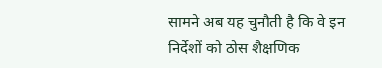सामने अब यह चुनौती है कि वे इन निर्देशों को ठोस शैक्षणिक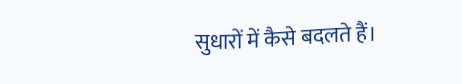सुधारों में कैसे बदलते हैं।